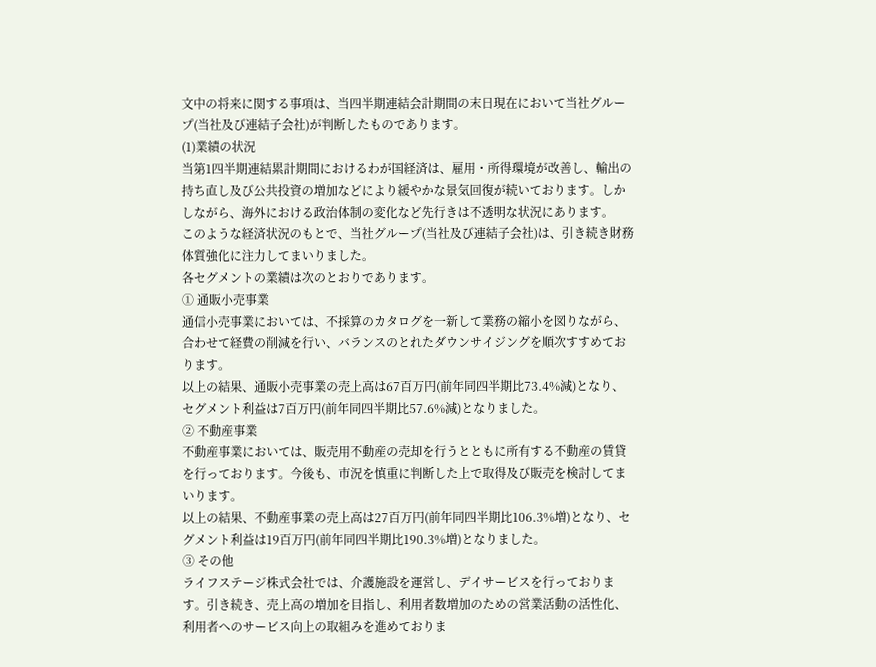文中の将来に関する事項は、当四半期連結会計期間の末日現在において当社グループ(当社及び連結子会社)が判断したものであります。
(1)業績の状況
当第1四半期連結累計期間におけるわが国経済は、雇用・所得環境が改善し、輸出の持ち直し及び公共投資の増加などにより緩やかな景気回復が続いております。しかしながら、海外における政治体制の変化など先行きは不透明な状況にあります。
このような経済状況のもとで、当社グループ(当社及び連結子会社)は、引き続き財務体質強化に注力してまいりました。
各セグメントの業績は次のとおりであります。
① 通販小売事業
通信小売事業においては、不採算のカタログを一新して業務の縮小を図りながら、合わせて経費の削減を行い、バランスのとれたダウンサイジングを順次すすめております。
以上の結果、通販小売事業の売上高は67百万円(前年同四半期比73.4%減)となり、セグメント利益は7百万円(前年同四半期比57.6%減)となりました。
② 不動産事業
不動産事業においては、販売用不動産の売却を行うとともに所有する不動産の賃貸を行っております。今後も、市況を慎重に判断した上で取得及び販売を検討してまいります。
以上の結果、不動産事業の売上高は27百万円(前年同四半期比106.3%増)となり、セグメント利益は19百万円(前年同四半期比190.3%増)となりました。
③ その他
ライフステージ株式会社では、介護施設を運営し、デイサービスを行っております。引き続き、売上高の増加を目指し、利用者数増加のための営業活動の活性化、利用者へのサービス向上の取組みを進めておりま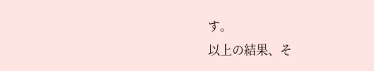す。
以上の結果、そ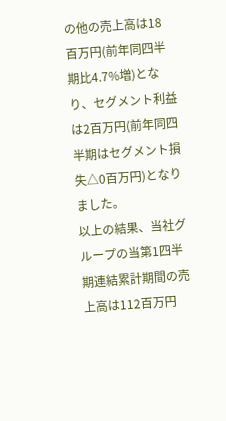の他の売上高は18百万円(前年同四半期比4.7%増)となり、セグメント利益は2百万円(前年同四半期はセグメント損失△0百万円)となりました。
以上の結果、当社グループの当第1四半期連結累計期間の売上高は112百万円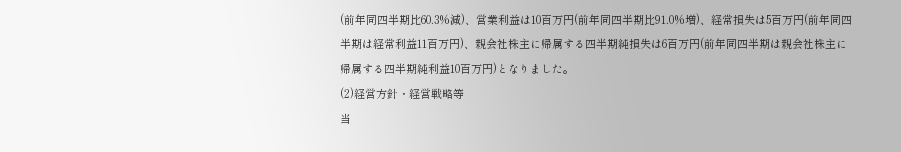(前年同四半期比60.3%減)、営業利益は10百万円(前年同四半期比91.0%増)、経常損失は5百万円(前年同四半期は経常利益11百万円)、親会社株主に帰属する四半期純損失は6百万円(前年同四半期は親会社株主に帰属する四半期純利益10百万円)となりました。
(2)経営方針・経営戦略等
当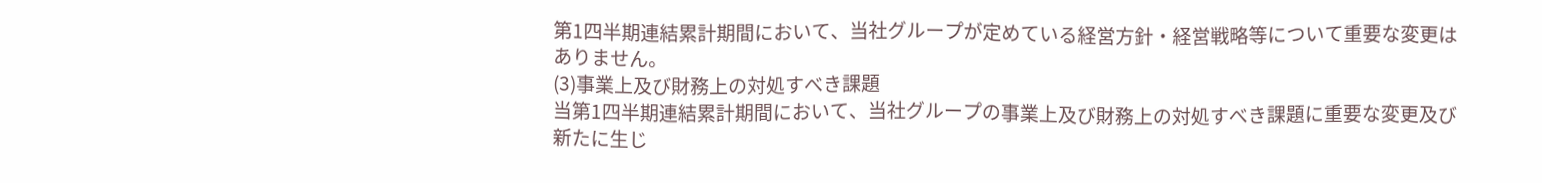第1四半期連結累計期間において、当社グループが定めている経営方針・経営戦略等について重要な変更はありません。
(3)事業上及び財務上の対処すべき課題
当第1四半期連結累計期間において、当社グループの事業上及び財務上の対処すべき課題に重要な変更及び新たに生じ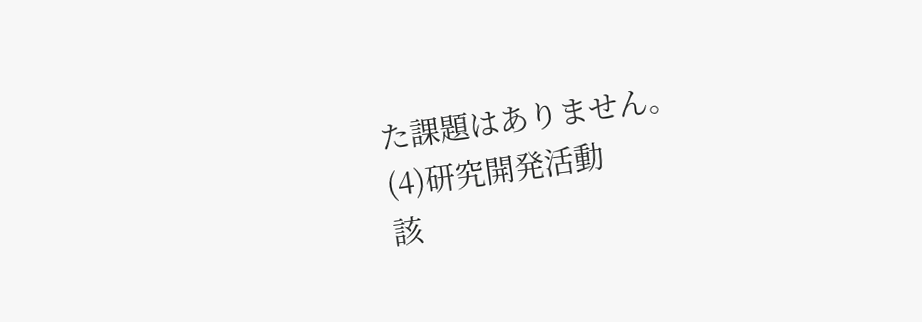た課題はありません。
(4)研究開発活動
該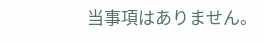当事項はありません。